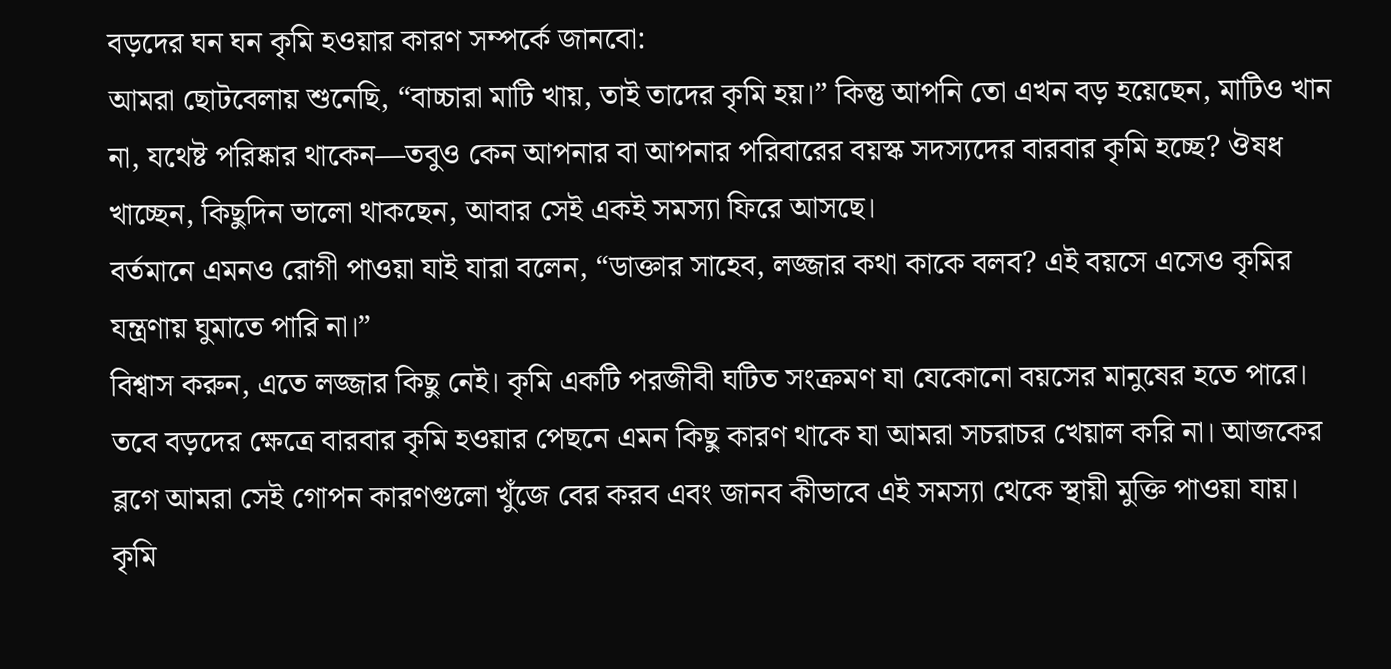বড়দের ঘন ঘন কৃমি হওয়ার কারণ সম্পর্কে জানবো:
আমরা ছোটবেলায় শুনেছি, “বাচ্চারা মাটি খায়, তাই তাদের কৃমি হয়।” কিন্তু আপনি তো এখন বড় হয়েছেন, মাটিও খান না, যথেষ্ট পরিষ্কার থাকেন—তবুও কেন আপনার বা আপনার পরিবারের বয়স্ক সদস্যদের বারবার কৃমি হচ্ছে? ঔষধ খাচ্ছেন, কিছুদিন ভালো থাকছেন, আবার সেই একই সমস্যা ফিরে আসছে।
বর্তমানে এমনও রোগী পাওয়া যাই যারা বলেন, “ডাক্তার সাহেব, লজ্জার কথা কাকে বলব? এই বয়সে এসেও কৃমির যন্ত্রণায় ঘুমাতে পারি না।”
বিশ্বাস করুন, এতে লজ্জার কিছু নেই। কৃমি একটি পরজীবী ঘটিত সংক্রমণ যা যেকোনো বয়সের মানুষের হতে পারে। তবে বড়দের ক্ষেত্রে বারবার কৃমি হওয়ার পেছনে এমন কিছু কারণ থাকে যা আমরা সচরাচর খেয়াল করি না। আজকের ব্লগে আমরা সেই গোপন কারণগুলো খুঁজে বের করব এবং জানব কীভাবে এই সমস্যা থেকে স্থায়ী মুক্তি পাওয়া যায়।
কৃমি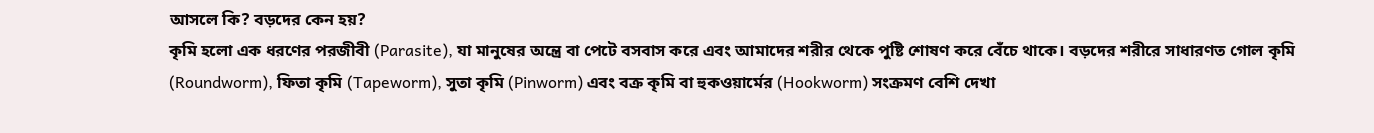আসলে কি? বড়দের কেন হয়?
কৃমি হলো এক ধরণের পরজীবী (Parasite), যা মানুষের অন্ত্রে বা পেটে বসবাস করে এবং আমাদের শরীর থেকে পুষ্টি শোষণ করে বেঁচে থাকে। বড়দের শরীরে সাধারণত গোল কৃমি (Roundworm), ফিতা কৃমি (Tapeworm), সুতা কৃমি (Pinworm) এবং বক্র কৃমি বা হুকওয়ার্মের (Hookworm) সংক্রমণ বেশি দেখা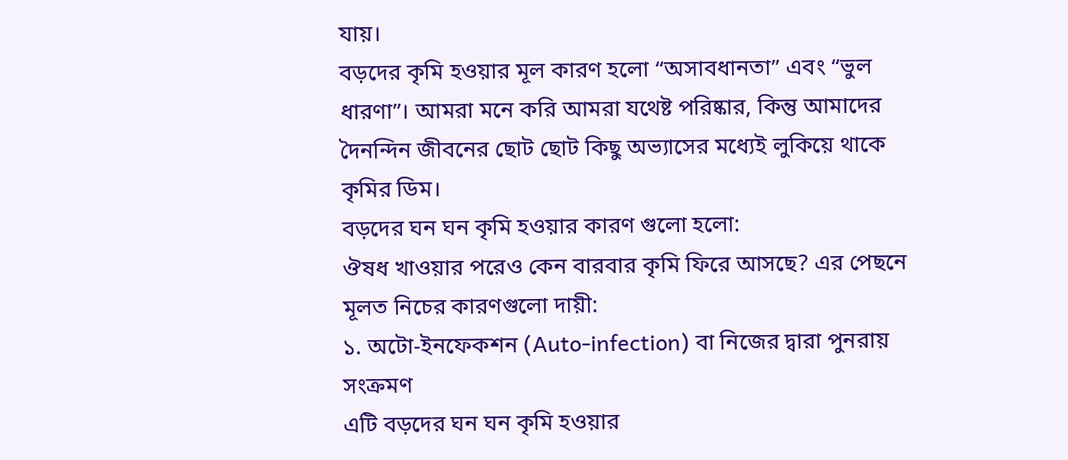যায়।
বড়দের কৃমি হওয়ার মূল কারণ হলো “অসাবধানতা” এবং “ভুল ধারণা”। আমরা মনে করি আমরা যথেষ্ট পরিষ্কার, কিন্তু আমাদের দৈনন্দিন জীবনের ছোট ছোট কিছু অভ্যাসের মধ্যেই লুকিয়ে থাকে কৃমির ডিম।
বড়দের ঘন ঘন কৃমি হওয়ার কারণ গুলো হলো:
ঔষধ খাওয়ার পরেও কেন বারবার কৃমি ফিরে আসছে? এর পেছনে মূলত নিচের কারণগুলো দায়ী:
১. অটো-ইনফেকশন (Auto-infection) বা নিজের দ্বারা পুনরায় সংক্রমণ
এটি বড়দের ঘন ঘন কৃমি হওয়ার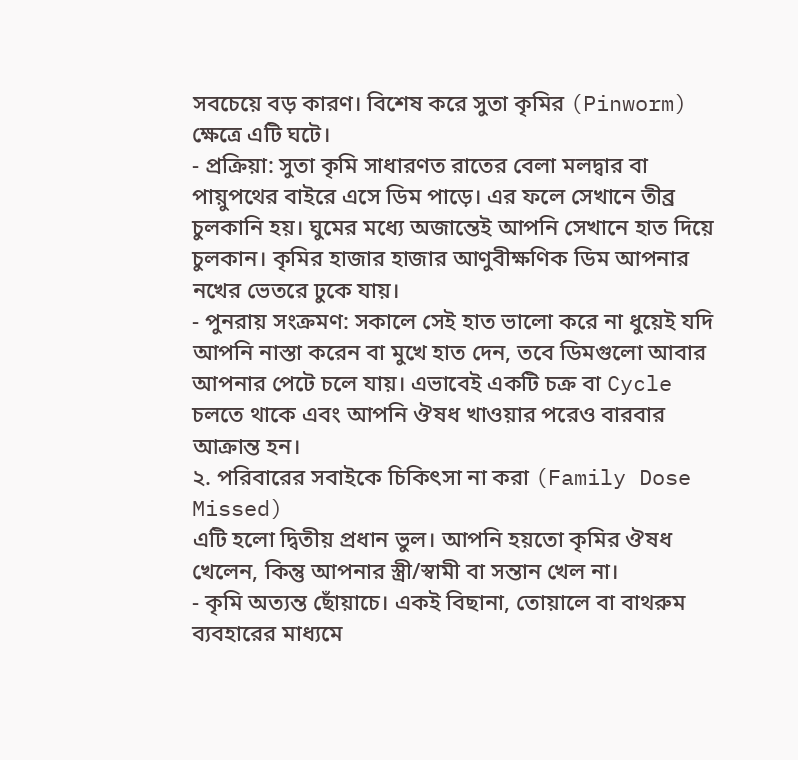সবচেয়ে বড় কারণ। বিশেষ করে সুতা কৃমির (Pinworm) ক্ষেত্রে এটি ঘটে।
- প্রক্রিয়া: সুতা কৃমি সাধারণত রাতের বেলা মলদ্বার বা পায়ুপথের বাইরে এসে ডিম পাড়ে। এর ফলে সেখানে তীব্র চুলকানি হয়। ঘুমের মধ্যে অজান্তেই আপনি সেখানে হাত দিয়ে চুলকান। কৃমির হাজার হাজার আণুবীক্ষণিক ডিম আপনার নখের ভেতরে ঢুকে যায়।
- পুনরায় সংক্রমণ: সকালে সেই হাত ভালো করে না ধুয়েই যদি আপনি নাস্তা করেন বা মুখে হাত দেন, তবে ডিমগুলো আবার আপনার পেটে চলে যায়। এভাবেই একটি চক্র বা Cycle চলতে থাকে এবং আপনি ঔষধ খাওয়ার পরেও বারবার আক্রান্ত হন।
২. পরিবারের সবাইকে চিকিৎসা না করা (Family Dose Missed)
এটি হলো দ্বিতীয় প্রধান ভুল। আপনি হয়তো কৃমির ঔষধ খেলেন, কিন্তু আপনার স্ত্রী/স্বামী বা সন্তান খেল না।
- কৃমি অত্যন্ত ছোঁয়াচে। একই বিছানা, তোয়ালে বা বাথরুম ব্যবহারের মাধ্যমে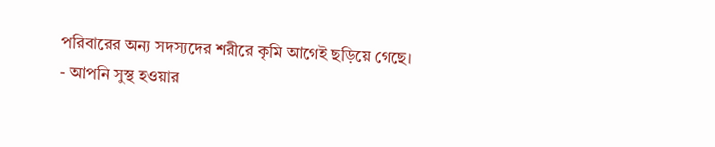পরিবারের অন্য সদস্যদের শরীরে কৃমি আগেই ছড়িয়ে গেছে।
- আপনি সুস্থ হওয়ার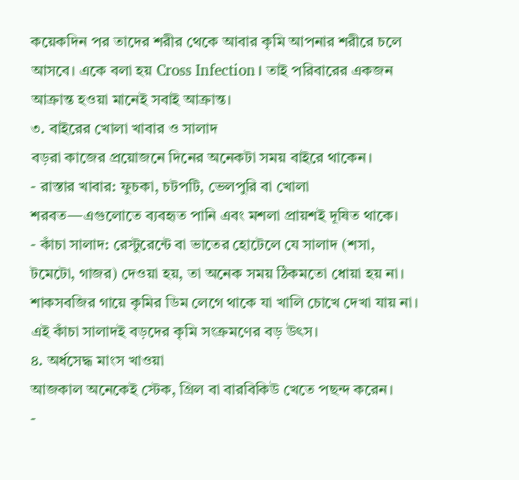কয়েকদিন পর তাদের শরীর থেকে আবার কৃমি আপনার শরীরে চলে আসবে। একে বলা হয় Cross Infection। তাই পরিবারের একজন আক্রান্ত হওয়া মানেই সবাই আক্রান্ত।
৩. বাইরের খোলা খাবার ও সালাদ
বড়রা কাজের প্রয়োজনে দিনের অনেকটা সময় বাইরে থাকেন।
- রাস্তার খাবার: ফুচকা, চটপটি, ভেলপুরি বা খোলা শরবত—এগুলোতে ব্যবহৃত পানি এবং মশলা প্রায়শই দূষিত থাকে।
- কাঁচা সালাদ: রেস্টুরেন্টে বা ভাতের হোটেলে যে সালাদ (শসা, টমেটো, গাজর) দেওয়া হয়, তা অনেক সময় ঠিকমতো ধোয়া হয় না। শাকসবজির গায়ে কৃমির ডিম লেগে থাকে যা খালি চোখে দেখা যায় না। এই কাঁচা সালাদই বড়দের কৃমি সংক্রমণের বড় উৎস।
৪. অর্ধসেদ্ধ মাংস খাওয়া
আজকাল অনেকেই স্টেক, গ্রিল বা বারবিকিউ খেতে পছন্দ করেন।
-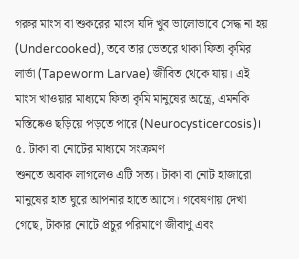গরুর মাংস বা শুকরের মাংস যদি খুব ভালোভাবে সেদ্ধ না হয় (Undercooked), তবে তার ভেতরে থাকা ফিতা কৃমির লার্ভা (Tapeworm Larvae) জীবিত থেকে যায়। এই মাংস খাওয়ার মাধ্যমে ফিতা কৃমি মানুষের অন্ত্রে, এমনকি মস্তিষ্কেও ছড়িয়ে পড়তে পারে (Neurocysticercosis)।
৫. টাকা বা নোটের মাধ্যমে সংক্রমণ
শুনতে অবাক লাগলেও এটি সত্য। টাকা বা নোট হাজারো মানুষের হাত ঘুরে আপনার হাতে আসে। গবেষণায় দেখা গেছে, টাকার নোটে প্রচুর পরিমাণে জীবাণু এবং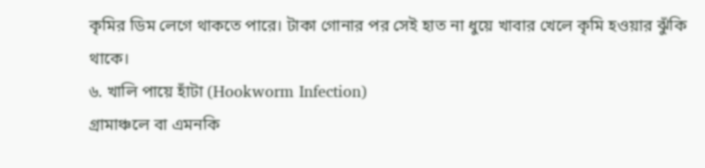কৃমির ডিম লেগে থাকতে পারে। টাকা গোনার পর সেই হাত না ধুয়ে খাবার খেলে কৃমি হওয়ার ঝুঁকি থাকে।
৬. খালি পায়ে হাঁটা (Hookworm Infection)
গ্রামাঞ্চলে বা এমনকি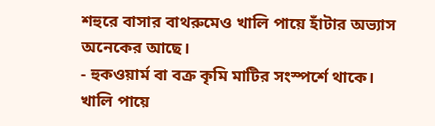শহুরে বাসার বাথরুমেও খালি পায়ে হাঁটার অভ্যাস অনেকের আছে।
- হুকওয়ার্ম বা বক্র কৃমি মাটির সংস্পর্শে থাকে। খালি পায়ে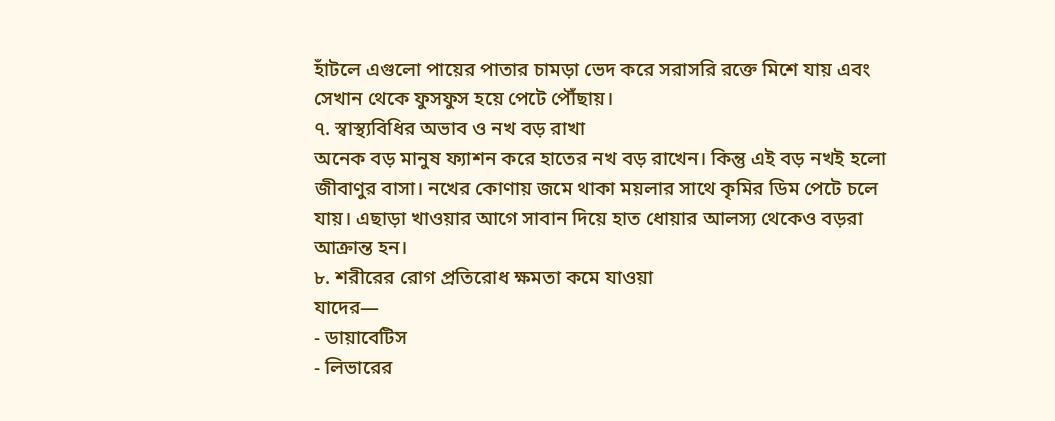হাঁটলে এগুলো পায়ের পাতার চামড়া ভেদ করে সরাসরি রক্তে মিশে যায় এবং সেখান থেকে ফুসফুস হয়ে পেটে পৌঁছায়।
৭. স্বাস্থ্যবিধির অভাব ও নখ বড় রাখা
অনেক বড় মানুষ ফ্যাশন করে হাতের নখ বড় রাখেন। কিন্তু এই বড় নখই হলো জীবাণুর বাসা। নখের কোণায় জমে থাকা ময়লার সাথে কৃমির ডিম পেটে চলে যায়। এছাড়া খাওয়ার আগে সাবান দিয়ে হাত ধোয়ার আলস্য থেকেও বড়রা আক্রান্ত হন।
৮. শরীরের রোগ প্রতিরোধ ক্ষমতা কমে যাওয়া
যাদের—
- ডায়াবেটিস
- লিভারের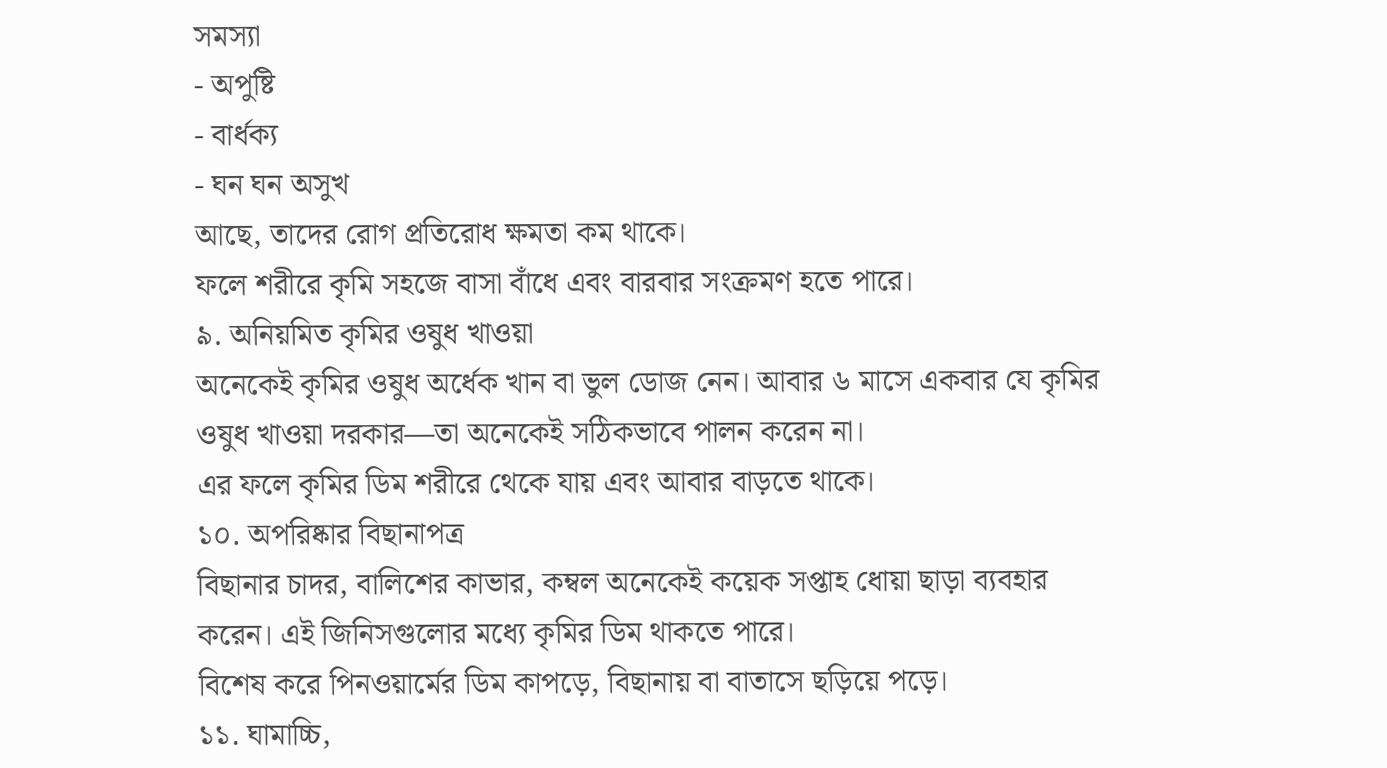সমস্যা
- অপুষ্টি
- বার্ধক্য
- ঘন ঘন অসুখ
আছে, তাদের রোগ প্রতিরোধ ক্ষমতা কম থাকে।
ফলে শরীরে কৃমি সহজে বাসা বাঁধে এবং বারবার সংক্রমণ হতে পারে।
৯. অনিয়মিত কৃমির ওষুধ খাওয়া
অনেকেই কৃমির ওষুধ অর্ধেক খান বা ভুল ডোজ নেন। আবার ৬ মাসে একবার যে কৃমির ওষুধ খাওয়া দরকার—তা অনেকেই সঠিকভাবে পালন করেন না।
এর ফলে কৃমির ডিম শরীরে থেকে যায় এবং আবার বাড়তে থাকে।
১০. অপরিষ্কার বিছানাপত্র
বিছানার চাদর, বালিশের কাভার, কম্বল অনেকেই কয়েক সপ্তাহ ধোয়া ছাড়া ব্যবহার করেন। এই জিনিসগুলোর মধ্যে কৃমির ডিম থাকতে পারে।
বিশেষ করে পিনওয়ার্মের ডিম কাপড়ে, বিছানায় বা বাতাসে ছড়িয়ে পড়ে।
১১. ঘামাচ্চি,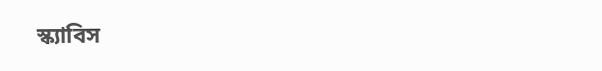স্ক্যাবিস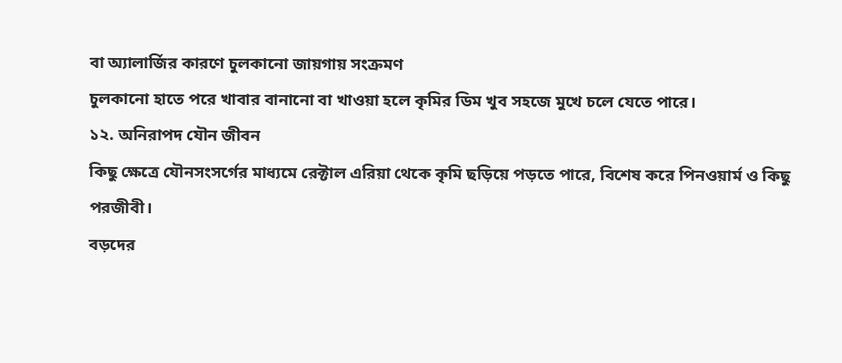বা অ্যালার্জির কারণে চুলকানো জায়গায় সংক্রমণ
চুলকানো হাতে পরে খাবার বানানো বা খাওয়া হলে কৃমির ডিম খুব সহজে মুখে চলে যেতে পারে।
১২. অনিরাপদ যৌন জীবন
কিছু ক্ষেত্রে যৌনসংসর্গের মাধ্যমে রেক্টাল এরিয়া থেকে কৃমি ছড়িয়ে পড়তে পারে, বিশেষ করে পিনওয়ার্ম ও কিছু পরজীবী।
বড়দের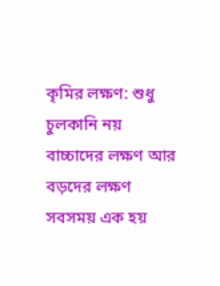কৃমির লক্ষণ: শুধু চুলকানি নয়
বাচ্চাদের লক্ষণ আর বড়দের লক্ষণ সবসময় এক হয়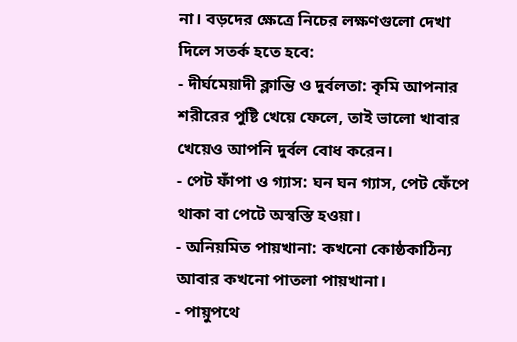না। বড়দের ক্ষেত্রে নিচের লক্ষণগুলো দেখা দিলে সতর্ক হতে হবে:
- দীর্ঘমেয়াদী ক্লান্তি ও দুর্বলতা: কৃমি আপনার শরীরের পুষ্টি খেয়ে ফেলে, তাই ভালো খাবার খেয়েও আপনি দুর্বল বোধ করেন।
- পেট ফাঁপা ও গ্যাস: ঘন ঘন গ্যাস, পেট ফেঁপে থাকা বা পেটে অস্বস্তি হওয়া।
- অনিয়মিত পায়খানা: কখনো কোষ্ঠকাঠিন্য আবার কখনো পাতলা পায়খানা।
- পায়ুপথে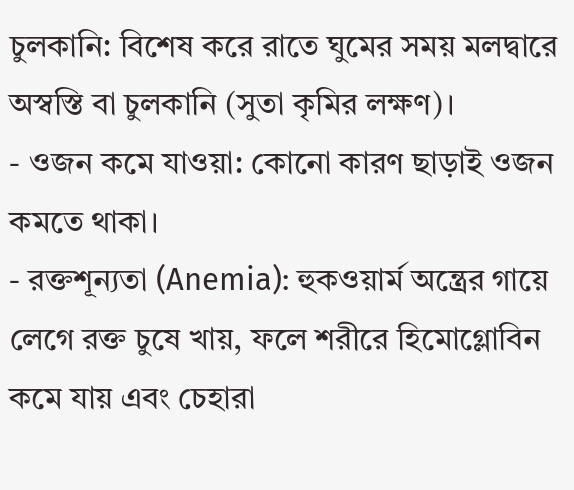চুলকানি: বিশেষ করে রাতে ঘুমের সময় মলদ্বারে অস্বস্তি বা চুলকানি (সুতা কৃমির লক্ষণ)।
- ওজন কমে যাওয়া: কোনো কারণ ছাড়াই ওজন কমতে থাকা।
- রক্তশূন্যতা (Anemia): হুকওয়ার্ম অন্ত্রের গায়ে লেগে রক্ত চুষে খায়, ফলে শরীরে হিমোগ্লোবিন কমে যায় এবং চেহারা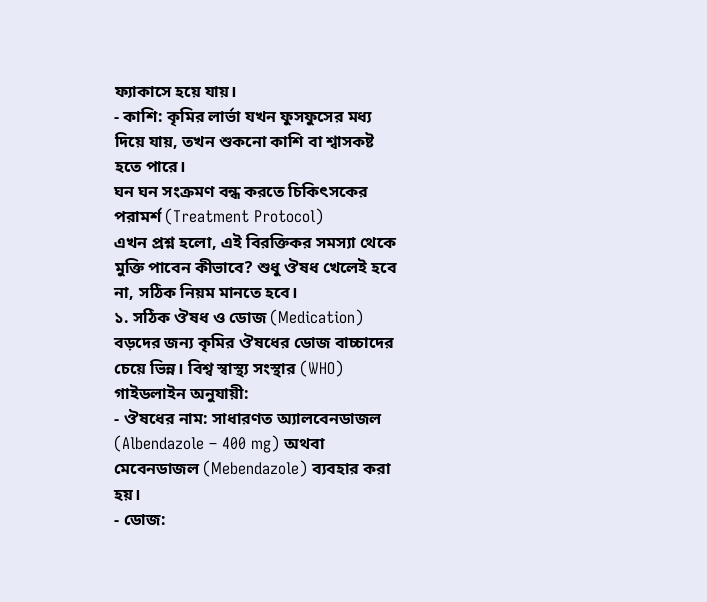ফ্যাকাসে হয়ে যায়।
- কাশি: কৃমির লার্ভা যখন ফুসফুসের মধ্য দিয়ে যায়, তখন শুকনো কাশি বা শ্বাসকষ্ট হতে পারে।
ঘন ঘন সংক্রমণ বন্ধ করতে চিকিৎসকের পরামর্শ (Treatment Protocol)
এখন প্রশ্ন হলো, এই বিরক্তিকর সমস্যা থেকে মুক্তি পাবেন কীভাবে? শুধু ঔষধ খেলেই হবে না, সঠিক নিয়ম মানতে হবে।
১. সঠিক ঔষধ ও ডোজ (Medication)
বড়দের জন্য কৃমির ঔষধের ডোজ বাচ্চাদের চেয়ে ভিন্ন। বিশ্ব স্বাস্থ্য সংস্থার (WHO) গাইডলাইন অনুযায়ী:
- ঔষধের নাম: সাধারণত অ্যালবেনডাজল (Albendazole – 400 mg) অথবা মেবেনডাজল (Mebendazole) ব্যবহার করা হয়।
- ডোজ: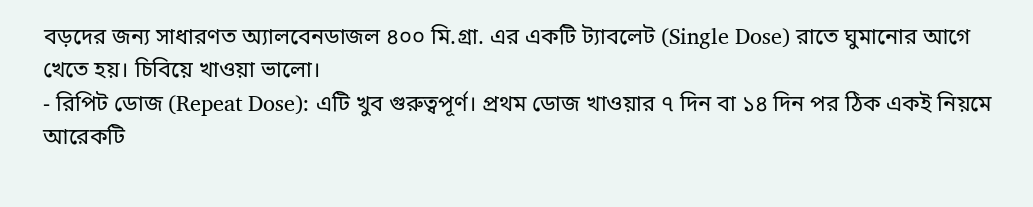বড়দের জন্য সাধারণত অ্যালবেনডাজল ৪০০ মি.গ্রা. এর একটি ট্যাবলেট (Single Dose) রাতে ঘুমানোর আগে খেতে হয়। চিবিয়ে খাওয়া ভালো।
- রিপিট ডোজ (Repeat Dose): এটি খুব গুরুত্বপূর্ণ। প্রথম ডোজ খাওয়ার ৭ দিন বা ১৪ দিন পর ঠিক একই নিয়মে আরেকটি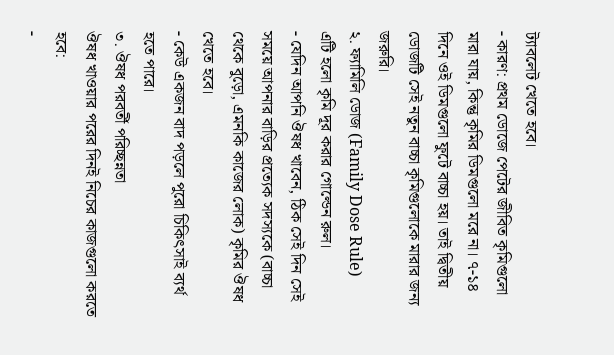ট্যাবলেট খেতে হবে।
- কারণ: প্রথম ডোজে পেটের জীবিত কৃমিগুলো মারা যায়, কিন্তু কৃমির ডিমগুলো মরে না। ৭-১৪ দিনে ওই ডিমগুলো ফুটে বাচ্চা হয়। তাই দ্বিতীয় ডোজটি সেই নতুন বাচ্চা কৃমিগুলোকে মারার জন্য জরুরি।
২. ফ্যামিলি ডোজ (Family Dose Rule)
এটি হলো কৃমি দূর করার গোল্ডেন রুল।
- যেদিন আপনি ঔষধ খাবেন, ঠিক সেই দিন সেই সময়ে আপনার বাড়ির প্রত্যেক সদস্যকে (বাচ্চা থেকে বুড়ো, এমনকি কাজের লোক) কৃমির ঔষধ খেতে হবে।
- কেউ একজন বাদ পড়লে পুরো চিকিৎসাই ব্যর্থ হতে পারে।
৩. ঔষধ পরবর্তী পরিচ্ছন্নতা
ঔষধ খাওয়ার পরের দিনই নিচের কাজগুলো করতে হবে:
-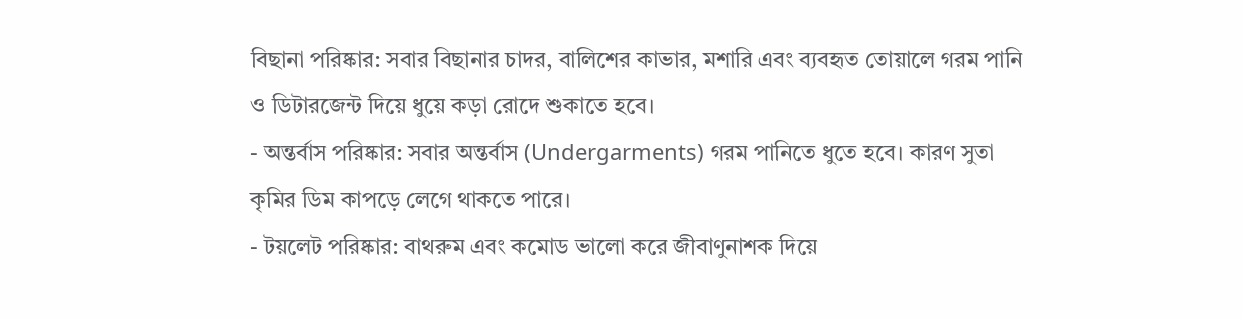বিছানা পরিষ্কার: সবার বিছানার চাদর, বালিশের কাভার, মশারি এবং ব্যবহৃত তোয়ালে গরম পানি ও ডিটারজেন্ট দিয়ে ধুয়ে কড়া রোদে শুকাতে হবে।
- অন্তর্বাস পরিষ্কার: সবার অন্তর্বাস (Undergarments) গরম পানিতে ধুতে হবে। কারণ সুতা কৃমির ডিম কাপড়ে লেগে থাকতে পারে।
- টয়লেট পরিষ্কার: বাথরুম এবং কমোড ভালো করে জীবাণুনাশক দিয়ে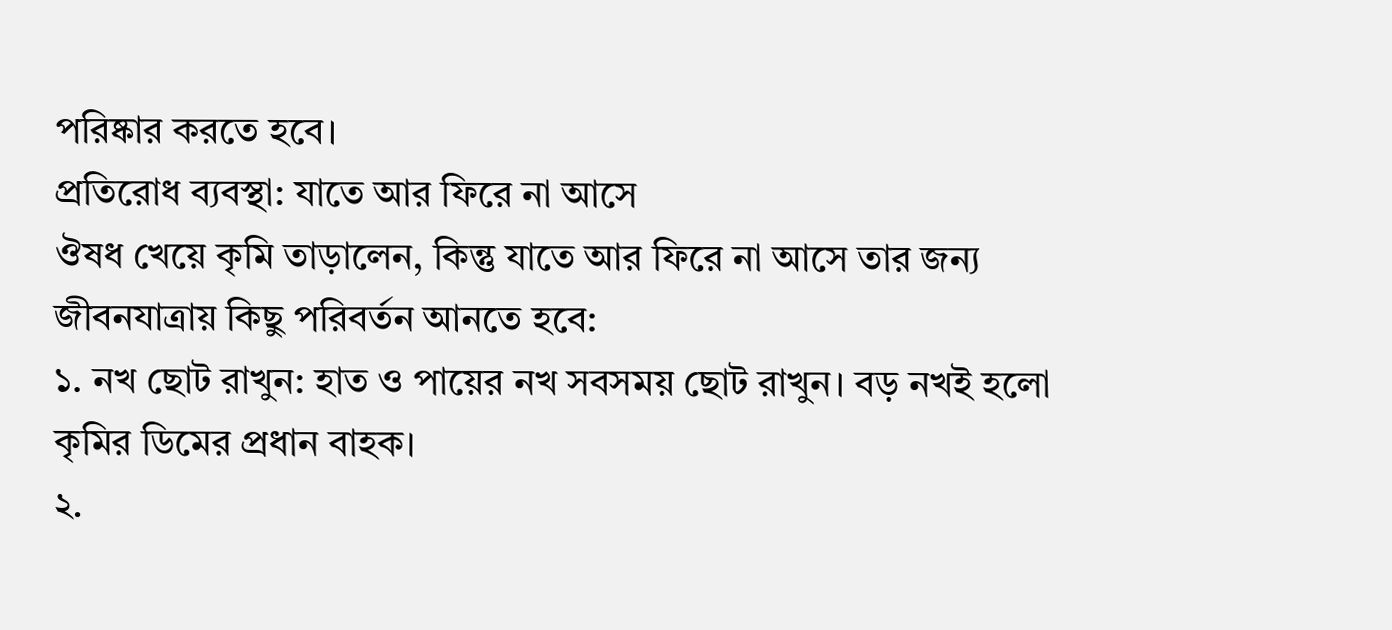পরিষ্কার করতে হবে।
প্রতিরোধ ব্যবস্থা: যাতে আর ফিরে না আসে
ঔষধ খেয়ে কৃমি তাড়ালেন, কিন্তু যাতে আর ফিরে না আসে তার জন্য জীবনযাত্রায় কিছু পরিবর্তন আনতে হবে:
১. নখ ছোট রাখুন: হাত ও পায়ের নখ সবসময় ছোট রাখুন। বড় নখই হলো কৃমির ডিমের প্রধান বাহক।
২.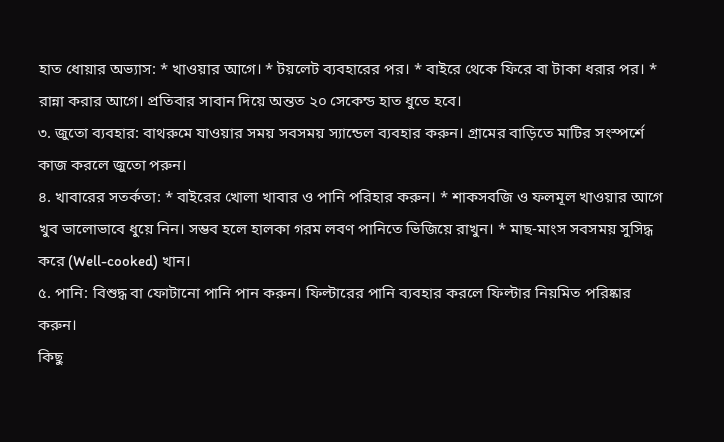হাত ধোয়ার অভ্যাস: * খাওয়ার আগে। * টয়লেট ব্যবহারের পর। * বাইরে থেকে ফিরে বা টাকা ধরার পর। * রান্না করার আগে। প্রতিবার সাবান দিয়ে অন্তত ২০ সেকেন্ড হাত ধুতে হবে।
৩. জুতো ব্যবহার: বাথরুমে যাওয়ার সময় সবসময় স্যান্ডেল ব্যবহার করুন। গ্রামের বাড়িতে মাটির সংস্পর্শে কাজ করলে জুতো পরুন।
৪. খাবারের সতর্কতা: * বাইরের খোলা খাবার ও পানি পরিহার করুন। * শাকসবজি ও ফলমূল খাওয়ার আগে খুব ভালোভাবে ধুয়ে নিন। সম্ভব হলে হালকা গরম লবণ পানিতে ভিজিয়ে রাখুন। * মাছ-মাংস সবসময় সুসিদ্ধ করে (Well-cooked) খান।
৫. পানি: বিশুদ্ধ বা ফোটানো পানি পান করুন। ফিল্টারের পানি ব্যবহার করলে ফিল্টার নিয়মিত পরিষ্কার করুন।
কিছু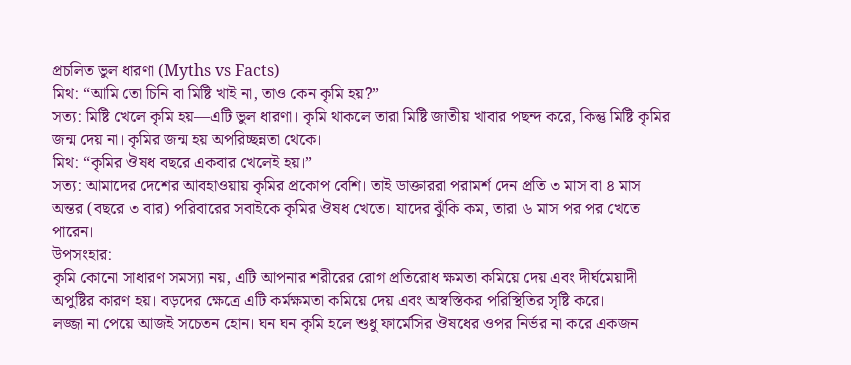প্রচলিত ভুল ধারণা (Myths vs Facts)
মিথ: “আমি তো চিনি বা মিষ্টি খাই না, তাও কেন কৃমি হয়?”
সত্য: মিষ্টি খেলে কৃমি হয়—এটি ভুল ধারণা। কৃমি থাকলে তারা মিষ্টি জাতীয় খাবার পছন্দ করে, কিন্তু মিষ্টি কৃমির জন্ম দেয় না। কৃমির জন্ম হয় অপরিচ্ছন্নতা থেকে।
মিথ: “কৃমির ঔষধ বছরে একবার খেলেই হয়।”
সত্য: আমাদের দেশের আবহাওয়ায় কৃমির প্রকোপ বেশি। তাই ডাক্তাররা পরামর্শ দেন প্রতি ৩ মাস বা ৪ মাস অন্তর (বছরে ৩ বার) পরিবারের সবাইকে কৃমির ঔষধ খেতে। যাদের ঝুঁকি কম, তারা ৬ মাস পর পর খেতে পারেন।
উপসংহার:
কৃমি কোনো সাধারণ সমস্যা নয়, এটি আপনার শরীরের রোগ প্রতিরোধ ক্ষমতা কমিয়ে দেয় এবং দীর্ঘমেয়াদী অপুষ্টির কারণ হয়। বড়দের ক্ষেত্রে এটি কর্মক্ষমতা কমিয়ে দেয় এবং অস্বস্তিকর পরিস্থিতির সৃষ্টি করে।
লজ্জা না পেয়ে আজই সচেতন হোন। ঘন ঘন কৃমি হলে শুধু ফার্মেসির ঔষধের ওপর নির্ভর না করে একজন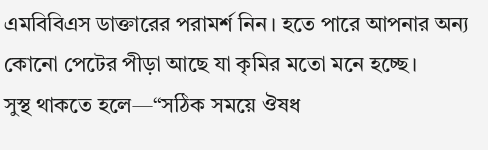এমবিবিএস ডাক্তারের পরামর্শ নিন। হতে পারে আপনার অন্য কোনো পেটের পীড়া আছে যা কৃমির মতো মনে হচ্ছে।
সুস্থ থাকতে হলে—“সঠিক সময়ে ঔষধ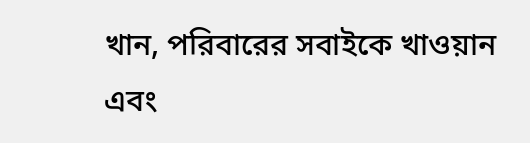খান, পরিবারের সবাইকে খাওয়ান এবং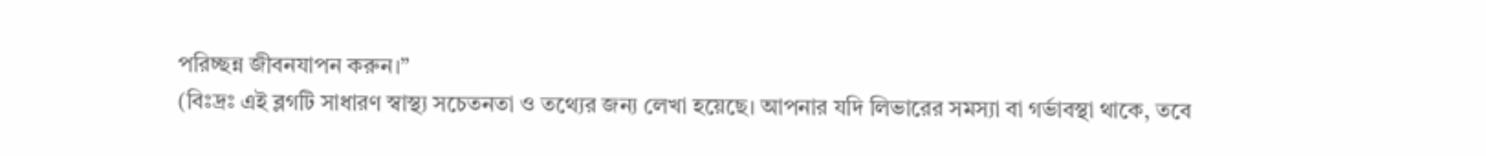পরিচ্ছন্ন জীবনযাপন করুন।”
(বিঃদ্রঃ এই ব্লগটি সাধারণ স্বাস্থ্য সচেতনতা ও তথ্যের জন্য লেখা হয়েছে। আপনার যদি লিভারের সমস্যা বা গর্ভাবস্থা থাকে, তবে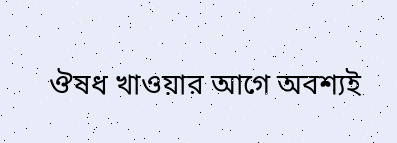ঔষধ খাওয়ার আগে অবশ্যই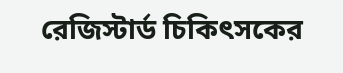রেজিস্টার্ড চিকিৎসকের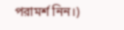পরামর্শ নিন।)